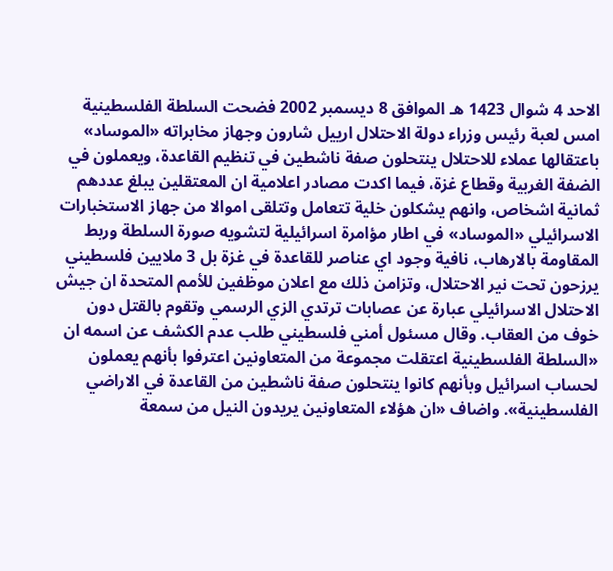الاحد 4 شوال 1423 هـ الموافق 8 ديسمبر 2002 فضحت السلطة الفلسطينية امس لعبة رئيس وزراء دولة الاحتلال ارييل شارون وجهاز مخابراته «الموساد» باعتقالها عملاء للاحتلال ينتحلون صفة ناشطين في تنظيم القاعدة، ويعملون في الضفة الغربية وقطاع غزة، فيما اكدت مصادر اعلامية ان المعتقلين يبلغ عددهم ثمانية اشخاص، وانهم يشكلون خلية تتعامل وتتلقى اموالا من جهاز الاستخبارات الاسرائيلي «الموساد» في اطار مؤامرة اسرائيلية لتشويه صورة السلطة وربط المقاومة بالارهاب، نافية وجود اي عناصر للقاعدة في غزة بل 3 ملايين فلسطيني يرزحون تحت نير الاحتلال، وتزامن ذلك مع اعلان موظفين للأمم المتحدة ان جيش الاحتلال الاسرائيلي عبارة عن عصابات ترتدي الزي الرسمي وتقوم بالقتل دون خوف من العقاب. وقال مسئول أمني فلسطيني طلب عدم الكشف عن اسمه ان «السلطة الفلسطينية اعتقلت مجموعة من المتعاونين اعترفوا بأنهم يعملون لحساب اسرائيل وبأنهم كانوا ينتحلون صفة ناشطين من القاعدة في الاراضي الفلسطينية». واضاف «ان هؤلاء المتعاونين يريدون النيل من سمعة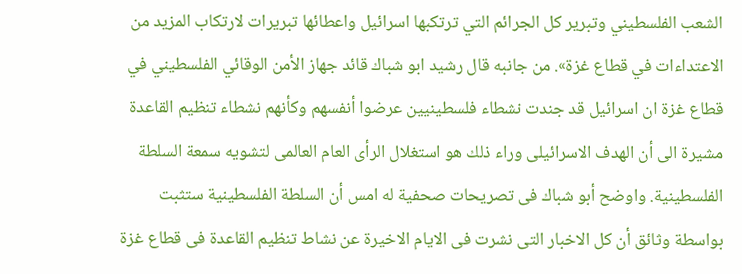الشعب الفلسطيني وتبرير كل الجرائم التي ترتكبها اسرائيل واعطائها تبريرات لارتكاب المزيد من الاعتداءات في قطاع غزة». من جانبه قال رشيد ابو شباك قائد جهاز الأمن الوقائي الفلسطيني في قطاع غزة ان اسرائيل قد جندت نشطاء فلسطينيين عرضوا أنفسهم وكأنهم نشطاء تنظيم القاعدة مشيرة الى أن الهدف الاسرائيلى وراء ذلك هو استغلال الرأى العام العالمى لتشويه سمعة السلطة الفلسطينية. واوضح أبو شباك فى تصريحات صحفية له امس أن السلطة الفلسطينية ستثبت بواسطة وثائق أن كل الاخبار التى نشرت فى الايام الاخيرة عن نشاط تنظيم القاعدة فى قطاع غزة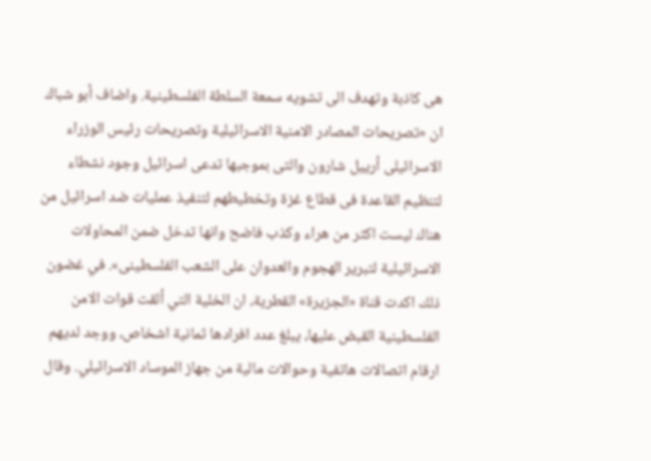هى كاذبة وتهدف الى تشويه سمعة السلطة الفلسطينية. واضاف أبو شباك ان «تصريحات المصادر الامنية الاسرائيلية وتصريحات رئيس الوزراء الاسرائيلى أرييل شارون والتى بموجبها تدعى اسرائيل وجود نشطاء لتنظيم القاعدة فى قطاع غزة وتخطيطهم لتنفيذ عمليات ضد اسرائيل من هناك ليست اكثر من هراء وكذب فاضح وانها تدخل ضمن المحاولات الاسرائيلية لتبرير الهجوم والعدوان على الشعب الفلسطينى». في غضون ذلك اكدت قناة «الجزيرة» القطرية، ان الخلية التي ألقت قوات الامن الفلسطينية القبض عليها، يبلغ عدد افرادها ثمانية اشخاص، ووجد لديهم ارقام اتصالات هاتفية وحوالات مالية من جهاز الموساد الاسرائيلي. وقال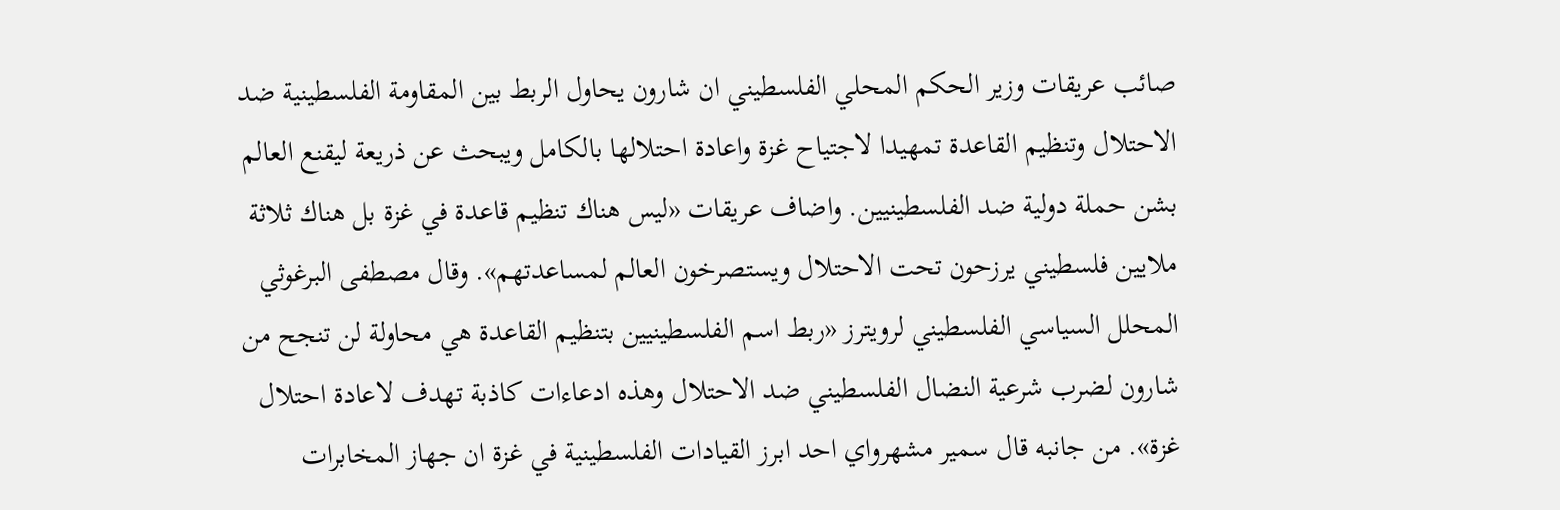صائب عريقات وزير الحكم المحلي الفلسطيني ان شارون يحاول الربط بين المقاومة الفلسطينية ضد الاحتلال وتنظيم القاعدة تمهيدا لاجتياح غزة واعادة احتلالها بالكامل ويبحث عن ذريعة ليقنع العالم بشن حملة دولية ضد الفلسطينيين. واضاف عريقات «ليس هناك تنظيم قاعدة في غزة بل هناك ثلاثة ملايين فلسطيني يرزحون تحت الاحتلال ويستصرخون العالم لمساعدتهم». وقال مصطفى البرغوثي المحلل السياسي الفلسطيني لرويترز «ربط اسم الفلسطينيين بتنظيم القاعدة هي محاولة لن تنجح من شارون لضرب شرعية النضال الفلسطيني ضد الاحتلال وهذه ادعاءات كاذبة تهدف لاعادة احتلال غزة». من جانبه قال سمير مشهرواي احد ابرز القيادات الفلسطينية في غزة ان جهاز المخابرات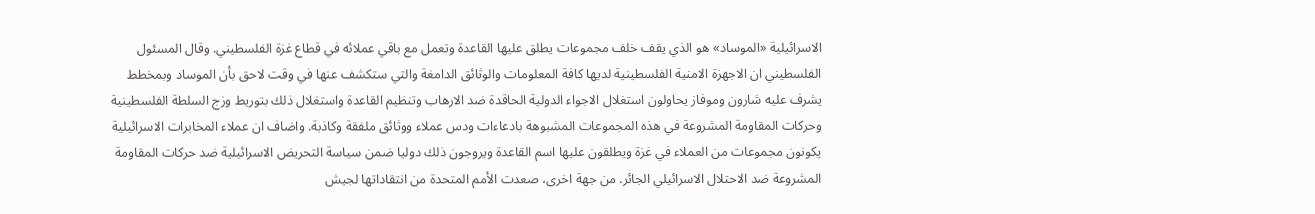الاسرائيلية «الموساد» هو الذي يقف خلف مجموعات يطلق عليها القاعدة وتعمل مع باقي عملائه في قطاع غزة الفلسطيني. وقال المسئول الفلسطيني ان الاجهزة الامنية الفلسطينية لديها كافة المعلومات والوثائق الدامغة والتي ستكشف عنها في وقت لاحق بأن الموساد وبمخطط يشرف عليه شارون وموفاز يحاولون استغلال الاجواء الدولية الحاقدة ضد الارهاب وتنظيم القاعدة واستغلال ذلك بتوريط وزج السلطة الفلسطينية وحركات المقاومة المشروعة في هذه المجموعات المشبوهة بادعاءات ودس عملاء ووثائق ملفقة وكاذبة. واضاف ان عملاء المخابرات الاسرائيلية يكونون مجموعات من العملاء في غزة ويطلقون عليها اسم القاعدة ويروجون ذلك دوليا ضمن سياسة التحريض الاسرائيلية ضد حركات المقاومة المشروعة ضد الاحتلال الاسرائيلي الجائر. من جهة اخرى، صعدت الأمم المتحدة من انتقاداتها لجيش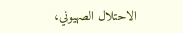الاحتلال الصهيوني،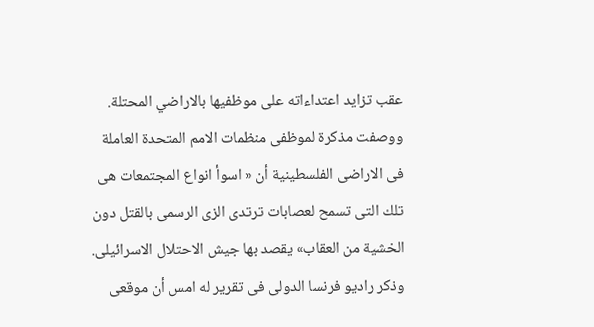عقب تزايد اعتداءاته على موظفيها بالاراضي المحتلة. ووصفت مذكرة لموظفى منظمات الامم المتحدة العاملة فى الاراضى الفلسطينية أن « اسوأ انواع المجتمعات هى تلك التى تسمح لعصابات ترتدى الزى الرسمى بالقتل دون الخشية من العقاب» يقصد بها جيش الاحتلال الاسرائيلى. وذكر راديو فرنسا الدولى فى تقرير له امس أن موقعى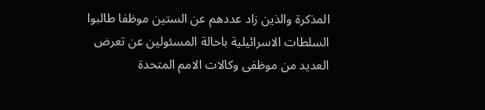المذكرة والذين زاد عددهم عن الستين موظفا طالبوا السلطات الاسرائيلية باحالة المسئولين عن تعرض العديد من موظفى وكالات الامم المتحدة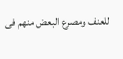للعنف ومصرع البعض منهم فى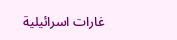غارات اسرائيلية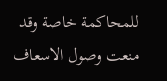للمحاكمة خاصة وقد منعت وصول الاسعاف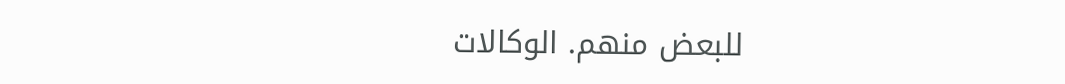للبعض منهم. الوكالات